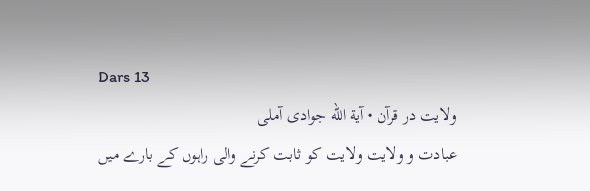Dars 13
ولایت در قرآن • آیة الله جوادی آملی
عبادت و ولایت ولایت کو ثابت کرنے والی راہوں کے بارے میں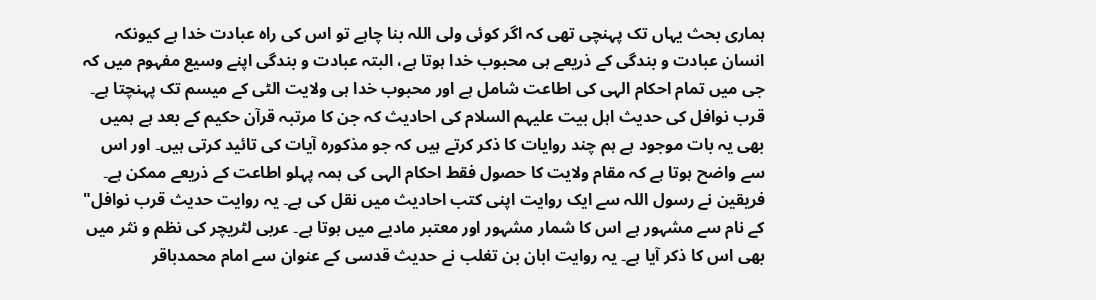ہماری بحث یہاں تک پہنچی تھی کہ اگر کوئی ولی اللہ بنا چاہے تو اس کی راہ عبادت خدا ہے کیونکہ انسان عبادت و بندگی کے ذریعے ہی محبوب خدا ہوتا ہے، البتہ عبادت و بندگی اپنے وسیع مفہوم میں کہ جی میں تمام احکام الہی کی اطاعت شامل ہے اور محبوب خدا ہی ولایت الٹی کے میسم تک پہنچتا ہے۔ قرب نوافل کی حدیث اہل بیت علیہم السلام کی احادیث کہ جن کا مرتبہ قرآن حکیم کے بعد ہے ہمیں بھی یہ بات موجود ہے ہم چند روایات کا ذکر کرتے ہیں کہ جو مذکورہ آیات کی تائید کرتی ہیں۔ اور اس سے واضح ہوتا ہے کہ مقام ولایت کا حصول فقط احکام الہی کی ہمہ پہلو اطاعت کے ذریعے ممکن ہے۔ فریقین نے رسول اللہ سے ایک روایت اپنی کتب احادیث میں نقل کی ہے۔ یہ روایت حدیث قرب نوافل" کے نام سے مشہور ہے اس کا شمار مشہور اور معتبر مادیے میں ہوتا ہے۔ عربی لٹریچر کی نظم و نثر میں بھی اس کا ذکر آیا ہے۔ یہ روایت ابان بن تغلب نے حدیث قدسی کے عنوان سے امام محمدباقر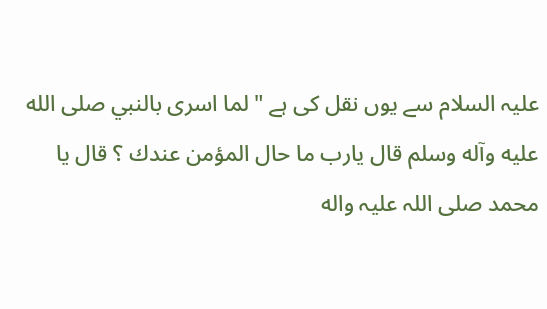علیہ السلام سے یوں نقل کی ہے " لما اسرى بالنبي صلى الله عليه وآله وسلم قال يارب ما حال المؤمن عندك ؟ قال يا محمد صلی اللہ علیہ واله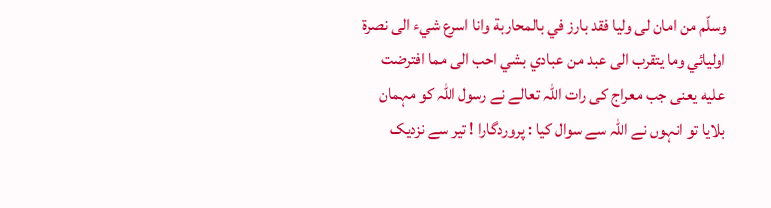وسلّم من امان لى وليا فقد بارز في بالمحاربة وانا اسرع شيء الى نصرة اوليائي وما يتقرب الى عبد من عبادي بشي احب الى مما افترضت عليه یعنی جب معراج کی رات اللہ تعالے نے رسول اللہ کو مہمان بلایا تو انہوں نے اللہ سے سوال کیا : پروردگارا ! تیر سے نزدیک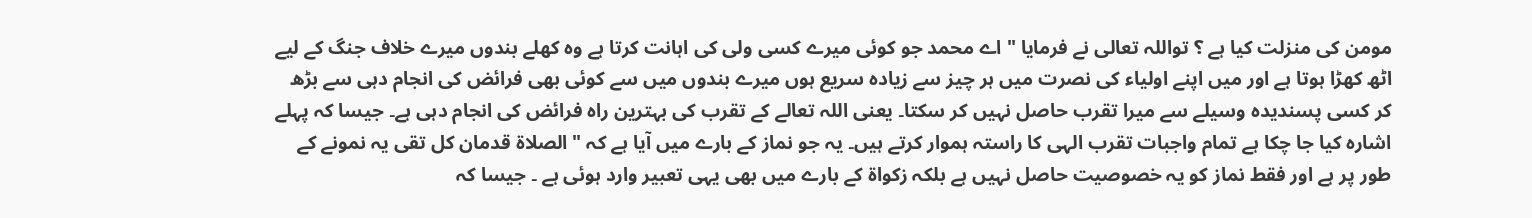مومن کی منزلت کیا ہے ؟ تواللہ تعالی نے فرمایا " اے محمد جو کوئی میرے کسی ولی کی اہانت کرتا ہے وہ کھلے بندوں میرے خلاف جنگ کے لیے اٹھ کھڑا ہوتا ہے اور میں اپنے اولیاء کی نصرت میں ہر چیز سے زیادہ سریع ہوں میرے بندوں میں سے کوئی بھی فرائض کی انجام دہی سے بڑھ کر کسی پسندیدہ وسیلے سے میرا تقرب حاصل نہیں کر سکتا۔ یعنی اللہ تعالے کے تقرب کی بہترین راہ فرائض کی انجام دہی ہے۔ جیسا کہ پہلے اشارہ کیا جا چکا ہے تمام واجبات تقرب الہی کا راستہ ہموار کرتے ہیں۔ یہ جو نماز کے بارے میں آیا ہے کہ " الصلاة قدمان کل تقی یہ نمونے کے طور پر ہے اور فقط نماز کو یہ خصوصیت حاصل نہیں ہے بلکہ زکواۃ کے بارے میں بھی یہی تعبیر وارد ہوئی ہے ۔ جیسا کہ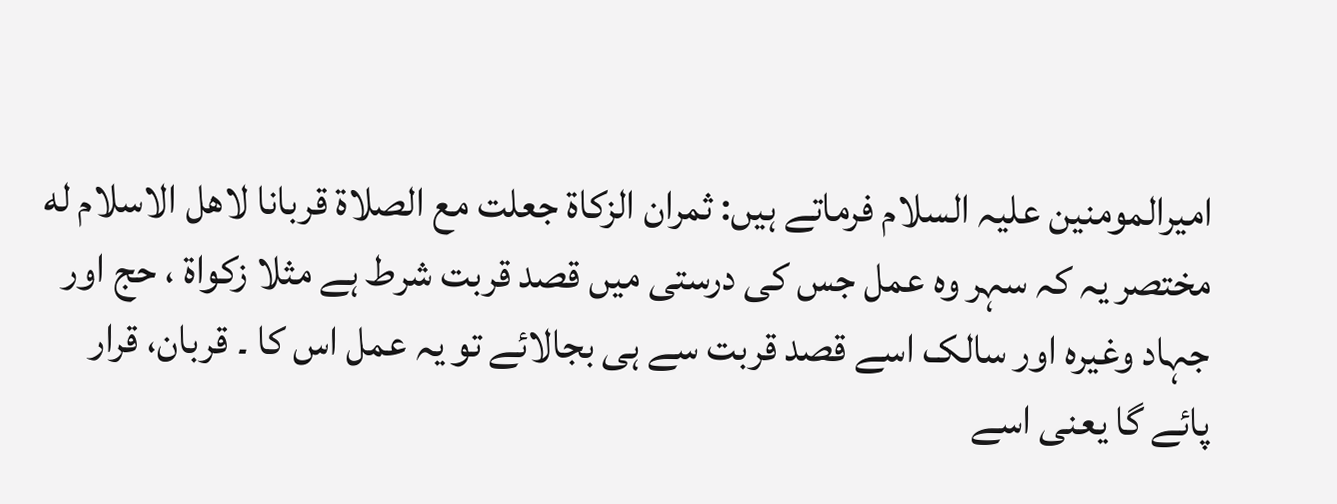امیرالمومنین علیہ السلام فرماتے ہیں: ثمران الزكاة جعلت مع الصلاة قربانا لاهل الاسلام له مختصر یہ کہ سہر وہ عمل جس کی درستی میں قصد قربت شرط ہے مثلا زکواۃ ، حج اور جہاد وغیرہ اور سالک اسے قصد قربت سے ہی بجالائے تو یہ عمل اس کا ۔ قربان، قرار پائے گا یعنی اسے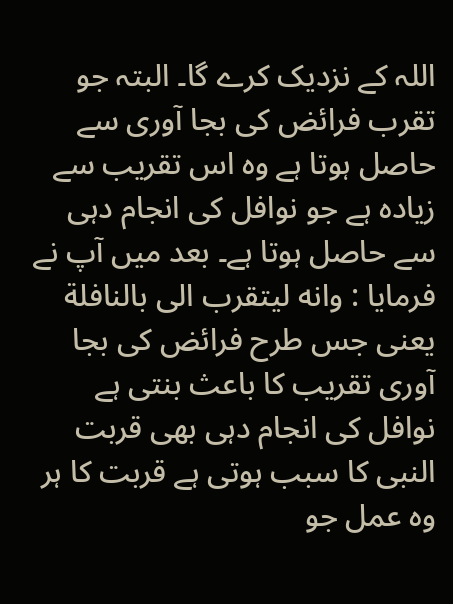اللہ کے نزدیک کرے گا۔ البتہ جو تقرب فرائض کی بجا آوری سے حاصل ہوتا ہے وہ اس تقریب سے زیادہ ہے جو نوافل کی انجام دہی سے حاصل ہوتا ہے۔ بعد میں آپ نے فرمایا : وانه ليتقرب الى بالنافلة یعنی جس طرح فرائض کی بجا آوری تقریب کا باعث بنتی ہے نوافل کی انجام دہی بھی قربت النبی کا سبب ہوتی ہے قربت کا ہر وہ عمل جو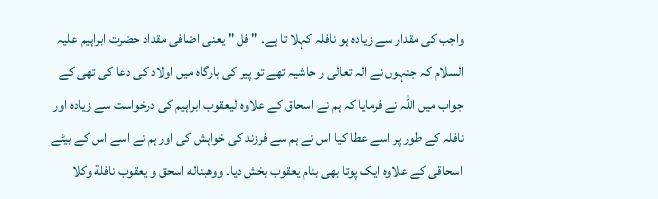واجب کی مقدار سے زیادہ ہو نافلہ کہلا تا ہے۔ " فل " یعنی اضافی مقداد حضرت ابراہیم علیہ السلام کہ جنہوں نے الہ تعالی ر حاشیہ تھے تو پیر کی بارگاہ میں اولاد کی دعا کی تھی کے جواب میں اللہ نے فرمایا کہ ہم نے اسحاق کے علاوہ لیعقوب ابراہیم کی درخواست سے زیادہ اور نافلہ کے طور پر اسے عطا کیا اس نے ہم سے فرزند کی خواہش کی اور ہم نے اسے اس کے بیٹے اسحاقی کے علاوہ ایک پوتا بھی بنام یعقوب بخش دیا۔ ووهبناله اسحق و یعقوب نافلة وكلا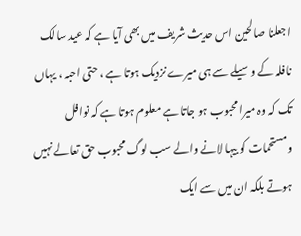اجعلنا صالحين اس حدیث شریف میں بھی آیا ہے کہ عید سالک نافلہ کے وسیلے سے ہی میرے نزدیک ہوتا ہے ، حتی احبہ ، یہاں تک کہ وہ میرا محبوب ہو جاتا ہے معلوم ہوتا ہے کہ نوافل ومستحمات کو بیہا لانے والے سب لوگ محبوب حق تعالے نہیں ہوتے بلکہ ان میں سے ایک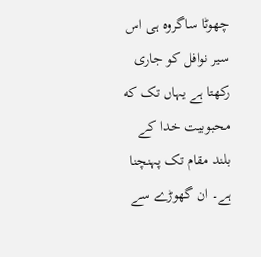چھوٹا ساگروہ ہی اس سیر نوافل کو جاری رکھتا ہے یہاں تک که محبوبیت خدا کے بلند مقام تک پہنچنا ہے۔ ان گھوڑے سے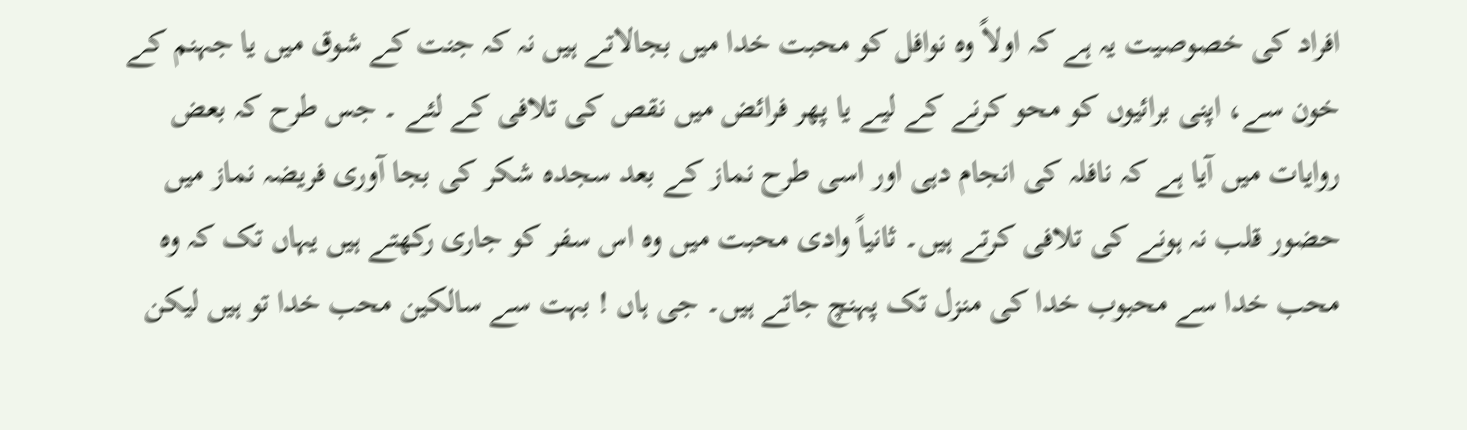افراد کی خصوصیت یہ ہے کہ اولاً وہ نوافل کو محبت خدا میں بجالاتے ہیں نہ کہ جنت کے شوق میں یا جہنم کے خون سے، اپنی برائیوں کو محو کرنے کے لیے یا پھر فرائض میں نقص کی تلافی کے لئے ۔ جس طرح کہ بعض روایات میں آیا ہے کہ نافلہ کی انجام دہی اور اسی طرح نماز کے بعد سجدہ شکر کی بجا آوری فریضہ نماز میں حضور قلب نہ ہونے کی تلافی کرتے ہیں۔ ثانیاً وادی محبت میں وہ اس سفر کو جاری رکھتے ہیں یہاں تک کہ وہ محب خدا سے محبوب خدا کی منزل تک پہنچ جاتے ہیں۔ جی ہاں ! بہت سے سالکین محب خدا تو ہیں لیکن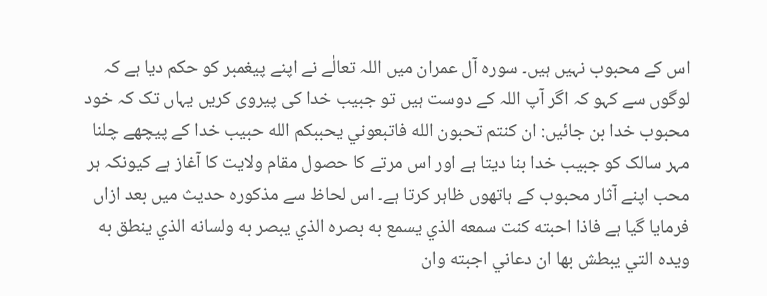اس کے محبوب نہیں ہیں۔ سورہ آل عمران میں اللہ تعالٰے نے اپنے پیغمبر کو حکم دیا ہے کہ لوگوں سے کہو کہ اگر آپ اللہ کے دوست ہیں تو جبیب خدا کی پیروی کریں یہاں تک کہ خود محبوب خدا بن جائیں: ان كنتم تحبون الله فاتبعوني يحببكم الله حبیب خدا کے پیچھے چلنا مہر سالک کو جبیب خدا بنا دیتا ہے اور اس مرتے کا حصول مقام ولایت کا آغاز ہے کیونکہ ہر محب اپنے آثار محبوب کے ہاتھوں ظاہر کرتا ہے۔ اس لحاظ سے مذکورہ حدیث میں بعد ازاں فرمایا گیا ہے فاذا احبته كنت سمعه الذي يسمع به بصره الذي يبصر به ولسانه الذي ينطق به ويده التي يبطش بها ان دعاني اجبته وان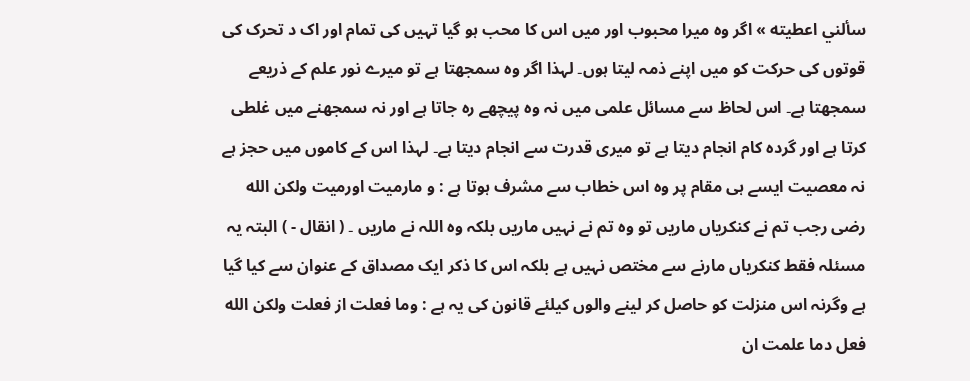سألني اعطيته » اگر وہ میرا محبوب اور میں اس کا محب ہو گیا تہیں کی تمام اور اک د تحرک کی قوتوں کی حرکت کو میں اپنے ذمہ لیتا ہوں۔ لہذا اگر وہ سمجھتا ہے تو میرے نور علم کے ذریعے سمجھتا ہے۔ اس لحاظ سے مسائل علمی میں نہ وہ پیچھے رہ جاتا ہے اور نہ سمجھنے میں غلطی کرتا ہے اور گردہ کام انجام دیتا ہے تو میری قدرت سے انجام دیتا ہے۔ لہذا اس کے کاموں میں حجز ہے نہ معصیت ایسے ہی مقام پر وہ اس خطاب سے مشرف ہوتا ہے : و مارمیت اورمیت ولكن الله رضی رجب تم نے کنکریاں ماریں تو وہ تم نے نہیں ماریں بلکہ وہ اللہ نے ماریں ۔ ( انقال - ) البتہ یہ مسئلہ فقط کنکریاں مارنے سے مختص نہیں ہے بلکہ اس کا ذکر ایک مصداق کے عنوان سے کیا گیا ہے وگرنہ اس منزلت کو حاصل کر لینے والوں کیلئے قانون کی یہ ہے : وما فعلت از فعلت ولكن الله فعل دما علمت ان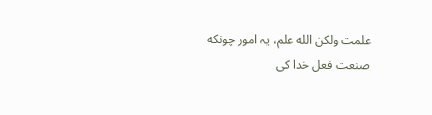علمت ولكن الله علم، یہ امور چونکه صنعت فعل خدا کی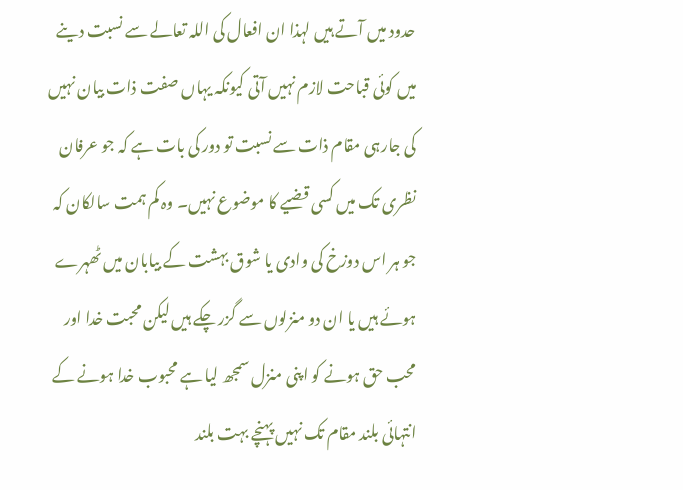حدود میں آتے ہیں لہذا ان افعال کی اللہ تعالے سے نسبت دینے میں کوئی قباحت لازم نہیں آتی کیونکہ یہاں صفت ذات بیان نہیں کی جارہی مقام ذات سے نسبت تو دور کی بات ہے کہ جو عرفان نظری تک میں کسی قضیے کا موضوع نہیں۔ وہ کم ہمت سالکان کہ جو ہر اس دوزخ کی وادی یا شوق بہشت کے بیابان میں ٹھہرے ہوئے ہیں یا ان دو منزلوں سے گزر چکے ہیں لیکن محبت خدا اور محب حق ہونے کو اپنی منزل سمجھ لیا ہے محبوب خدا ہونے کے انتہائی بلند مقام تک نہیں پہنچے بہت بلند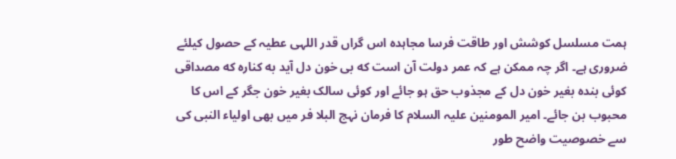ہمت مسلسل کوشش اور طاقت فرسا مجاہدہ اس گراں قدر اللہی عطیہ کے حصول کیلئے ضروری ہے۔ اگر چہ ممکن ہے کہ عمر دولت آن است که بی خون دل آید به کناره که مصداقی کوئی بندہ بغیر خون دل کے مجذوب حق ہو جائے اور کوئی سالک بغیر خون جگر کے اس کا محبوب بن جائے۔ امیر المومنین علیہ السلام کا فرمان نہج البلا فر میں بھی اولیاء النبی کی سے خصوصیت واضح طور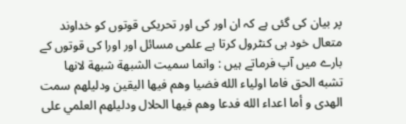پر بیان کی گئی ہے کہ ان اور کی اور تحریکی قوتوں کو خداوند متعال خود ہی کنٹرول کرتا ہے علمی مسائل اور اورا کی قوتوں کے بارے میں آپ فرماتے ہیں : وانما سميت الشبهة شبهة لانها تشبه الحق فاما اولياء الله فضيا وهم فيها اليقين ودليلهم سمت الهدى و أما اعداء الله فدعا وهم فيها الحلال ودليلهم العلمي على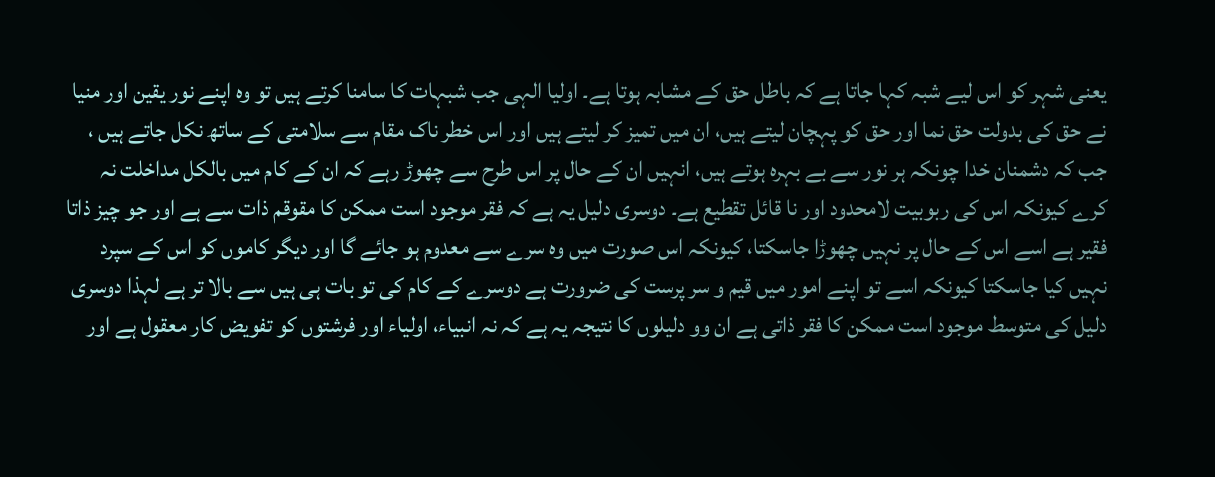یعنی شہر کو اس لیے شبہ کہا جاتا ہے کہ باطل حق کے مشابہ ہوتا ہے۔ اولیا الہی جب شبہات کا سامنا کرتے ہیں تو وہ اپنے نور یقین اور منیا نے حق کی بدولت حق نما اور حق کو پہچان لیتے ہیں، ان میں تمیز کر لیتے ہیں اور اس خطر ناک مقام سے سلامتی کے ساتھ نکل جاتے ہیں ، جب کہ دشمنان خدا چونکہ ہر نور سے بے بہرہ ہوتے ہیں، انہیں ان کے حال پر اس طرح سے چھوڑ رہے کہ ان کے کام میں بالکل مداخلت نہ کرے کیونکہ اس کی ربوبیت لامحدود اور نا قائل تقطیع ہے۔ دوسری دلیل یہ ہے کہ فقر موجود است ممکن کا مقوقم ذات سے ہے اور جو چیز ذاتا فقیر ہے اسے اس کے حال پر نہیں چھوڑا جاسکتا، کیونکہ اس صورت میں وہ سرے سے معدوم ہو جائے گا اور دیگر کاموں کو اس کے سپرد نہیں کیا جاسکتا کیونکہ اسے تو اپنے امور میں قیم و سر پرست کی ضرورت ہے دوسرے کے کام کی تو بات ہی ہیں سے بالا تر ہے لہذا دوسری دلیل کی متوسط موجود است ممکن کا فقر ذاتی ہے ان وو دلیلوں کا نتیجہ یہ ہے کہ نہ انبیاء، اولیاء اور فرشتوں کو تفویض کار معقول ہے اور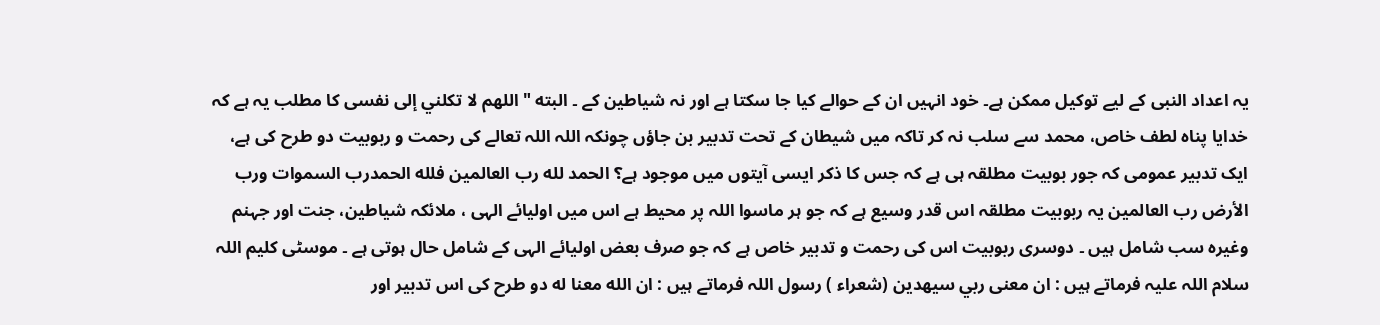یہ اعداد النبی کے لیے توکیل ممکن ہے۔ خود انہیں ان کے حوالے کیا جا سکتا ہے اور نہ شیاطین کے ۔ البته " اللهم لا تكلني إلى نفسی کا مطلب یہ ہے کہ خدایا پناہ لطف خاص، محمد سے سلب نہ کر تاکہ میں شیطان کے تحت تدبیر بن جاؤں چونکہ اللہ اللہ تعالے کی رحمت و ربوبیت دو طرح کی ہے، ایک تدبیر عمومی کہ جور بوبیت مطلقہ ہی ہے کہ جس کا ذکر ایسی آیتوں میں موجود ہے؟ الحمد لله رب العالمين فلله الحمدرب السموات ورب الأرض رب العالمين یہ ربوبیت مطلقہ اس قدر وسیع ہے کہ جو ہر ماسوا اللہ پر محیط ہے اس میں اولیائے الہی ، ملائکہ شیاطین، جنت اور جہنم وغیرہ سب شامل ہیں ۔ دوسری ربوبیت اس کی رحمت و تدبیر خاص ہے کہ جو صرف بعض اولیائے الہی کے شامل حال ہوتی ہے ۔ موسٹی کلیم اللہ سلام اللہ علیہ فرماتے ہیں : ان معنى ربي سيهدين (شعراء ) رسول اللہ فرماتے ہیں : ان الله معنا له دو طرح کی اس تدبیر اور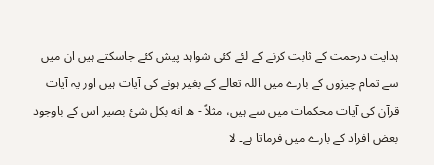ہدایت درحمت کے ثابت کرنے کے لئے کئی شواہد پیش کئے جاسکتے ہیں ان میں سے تمام چیزوں کے بارے میں اللہ تعالے کے بغیر ہونے کی آیات ہیں اور یہ آیات قرآن کی آیات محکمات میں سے ہیں، مثلاً - ه انه بكل شئ بصير اس کے باوجود بعض افراد کے بارے میں فرماتا ہے۔ لا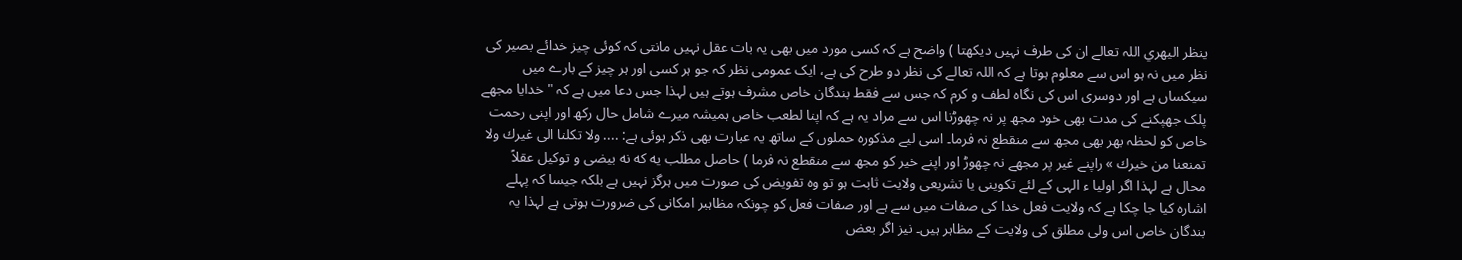ينظر اليهري اللہ تعالے ان کی طرف نہیں دیکھتا ) واضح ہے کہ کسی مورد میں بھی یہ بات عقل نہیں مانتی کہ کوئی چیز خدائے بصیر کی نظر میں نہ ہو اس سے معلوم ہوتا ہے کہ اللہ تعالے کی نظر دو طرح کی ہے، ایک عمومی نظر کہ جو ہر کسی اور ہر چیز کے بارے میں سیکساں ہے اور دوسری اس کی نگاہ لطف و کرم کہ جس سے فقط بندگان خاص مشرف ہوتے ہیں لہذا جس دعا میں ہے کہ " خدایا مجھے پلک جھپکنے کی مدت بھی خود مجھ پر نہ چھوڑنا اس سے مراد یہ ہے کہ اپنا لطعب خاص ہمیشہ میرے شامل حال رکھ اور اپنی رحمت خاص کو لحظہ بھر بھی مجھ سے منقطع نہ فرما۔ اسی لیے مذکورہ حملوں کے ساتھ یہ عبارت بھی ذکر ہوئی ہے: .... ولا تكلنا الى غيرك ولا تمنعنا من خيرك » راپنے غیر پر مجھے نہ چھوڑ اور اپنے خیر کو مجھ سے منقطع نہ فرما ) حاصل مطلب یه که نه بیضی و توکیل عقلاً محال ہے لہذا اگر اولیا ء الہی کے لئے تکوینی یا تشریعی ولایت ثابت ہو تو وہ تفویض کی صورت میں ہرگز نہیں ہے بلکہ جیسا کہ پہلے اشارہ کیا جا چکا ہے کہ ولایت فعل خدا کی صفات میں سے ہے اور صفات فعل کو چونکہ مظاہبر امکانی کی ضرورت ہوتی ہے لہذا یہ بندگان خاص اس ولی مطلق کی ولایت کے مظاہر ہیں۔ نیز اگر بعض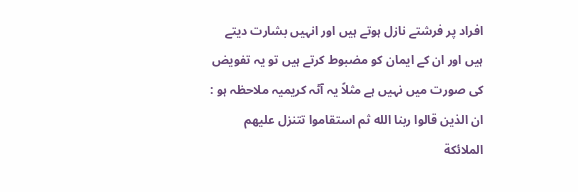افراد پر فرشتے نازل ہوتے ہیں اور انہیں بشارت دیتے ہیں اور ان کے ایمان کو مضبوط کرتے ہیں تو یہ تفویض کی صورت میں نہیں ہے مثلاً یہ آٹہ کریمیہ ملاحظہ ہو : ان الذين قالوا ربنا الله ثم استقاموا تتنزل عليهم الملائكة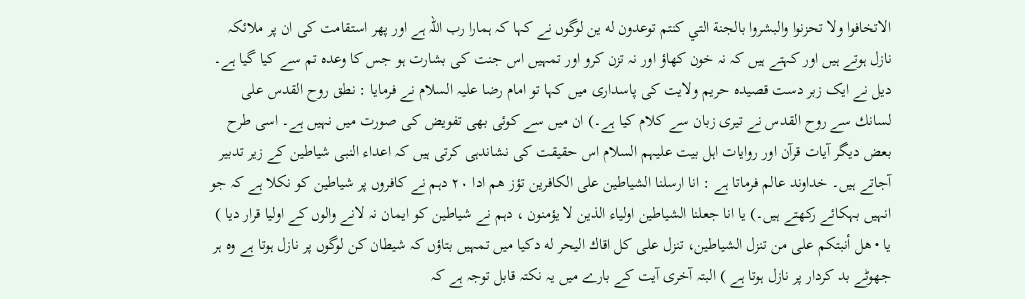الاتخافوا ولا تحزنوا والبشروا بالجنة التي كنتم توعدون له ین لوگوں نے کہا کہ ہمارا رب اللہ ہے اور پھر استقامت کی ان پر ملائکہ نازل ہوتے ہیں اور کہتے ہیں کہ نہ خون کھاؤ اور نہ تزن کرو اور تمہیں اس جنت کی بشارت ہو جس کا وعدہ تم سے کیا گیا ہے۔ دیل نے ایک زبر دست قصیدہ حریم ولایت کی پاسداری میں کہا تو امام رضا علیہ السلام نے فرمایا : نطق روح القدس على لسانك سے روح القدس نے تیری زبان سے کلام کیا ہے۔) ان میں سے کوئی بھی تفویض کی صورت میں نہیں ہے۔ اسی طرح بعض دیگر آیات قرآن اور روایات اہل بیت علیہم السلام اس حقیقت کی نشاندہی کرتی ہیں کہ اعداء النبی شیاطین کے زیر تدبیر آجاتے ہیں۔ خداوند عالم فرماتا ہے : انا ارسلنا الشياطين على الكافرين تؤز هم ادا ٢٠ دہم نے کافروں پر شیاطین کو نکلا ہے کہ جو انہیں بہکائے رکھتے ہیں۔) یا انا جعلنا الشياطين اولياء الذين لا يؤمنون ، دہم نے شیاطین کو ایمان نہ لانے والوں کے اولیا قرار دیا ) یا • هل أنبتكم على من تنزل الشياطين، تنزل على كل اقاك اليحر له دکیا میں تمہیں بتاؤں کہ شیطان کن لوگوں پر نازل ہوتا ہے وہ ہر جھوٹے بد کردار پر نازل ہوتا ہے ) البتہ آخری آیت کے بارے میں یہ نکتہ قابل توجہ ہے کہ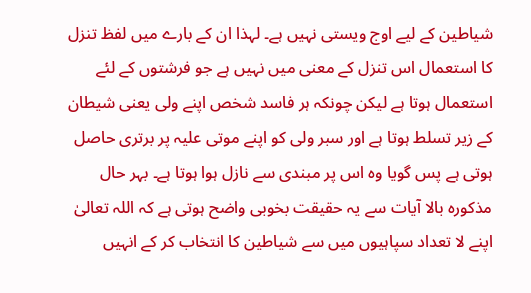شیاطین کے لیے اوج ویستی نہیں ہے۔ لہذا ان کے بارے میں لفظ تنزل کا استعمال اس تنزل کے معنی میں نہیں ہے جو فرشتوں کے لئے استعمال ہوتا ہے لیکن چونکہ ہر فاسد شخص اپنے ولی یعنی شیطان کے زیر تسلط ہوتا ہے اور سبر ولی کو اپنے موتی علیہ پر برتری حاصل ہوتی ہے پس گویا وہ اس پر مبندی سے نازل ہوا ہوتا ہے۔ بہر حال مذکورہ بالا آیات سے یہ حقیقت بخوبی واضح ہوتی ہے کہ اللہ تعالیٰ اپنے لا تعداد سپاہیوں میں سے شیاطین کا انتخاب کر کے انہیں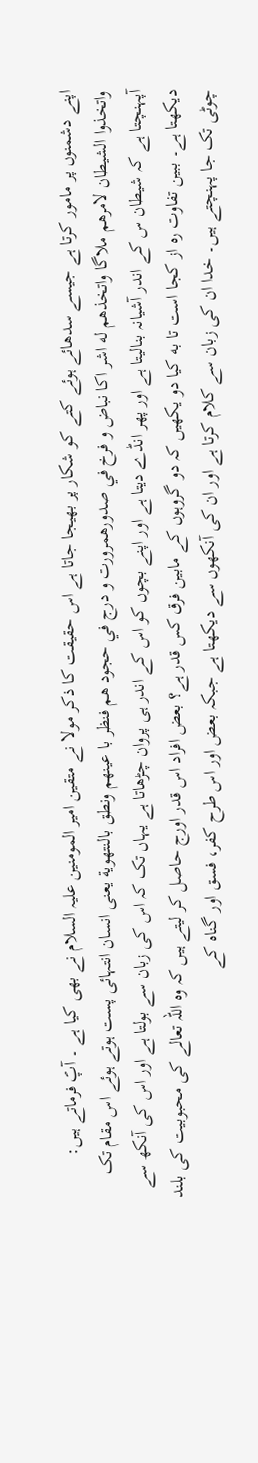اپنے دشمنوں پر مامور کرتا ہے جیسے سدھائے ہوئے کتے کو شکار پر بھیجا جاتا ہے اس حقیقت کا ذکر مولا نے متقین امیر المومنین علیہ السلام نے بھی کیا ہے ۔ آپؐ فرماتے ہیں: واتخذوا الشيطان لامرهم ملاگا واتخذهم له اشر اكا نباض و فرخ في صدورهمرورت و درج في حجود هم فنظر با عينهم ونطق بالنتهوية یعنی انسان انتہائی پست ہوتے ہوئے اس مقام تک آپہنچتا ہے کہ شیطان س کے اندر آشیانہ بنالیتا ہے اور پھر انڈے دیتا ہے اور اپنے بچوں کو اس کے اندر ہی پروان چڑھاتا ہے یہاں تک کہ اس کی زبان سے بولتا ہے اور اس کی آنکھ سے دیکھتا ہے۔ ببین تفاوت ره از کجا است تا به کیا دو یکھیں کہ دو گروہوں کے مابین فرق کس قدر ہے؟ بعض افراد اس قدر اورج حاصل کر لیتے ہیں کہ وہ اللہ تعالے کی محبوبیت کی بلند چوٹی تک جا پہنچتے ہیں۔ خدا ان کی زبان سے کلام کرتا ہے اور ان کی آنکھوں سے دیکھتا ہے جبکہ بعض اور اس طرح کفر، فسق اور گناہ کے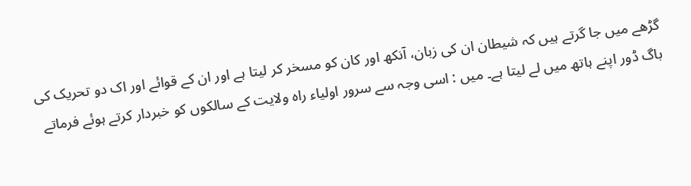گڑھے میں جا گرتے ہیں کہ شیطان ان کی زبان، آنکھ اور کان کو مسخر کر لیتا ہے اور ان کے قوائے اور اک دو تحریک کی باگ ڈور اپنے ہاتھ میں لے لیتا ہے۔ میں : اسی وجہ سے سرور اولیاء راہ ولایت کے سالکوں کو خبردار کرتے ہوئے فرماتے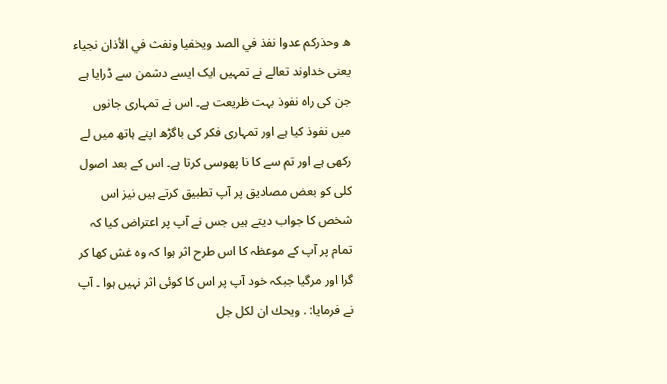ه وحذركم عدوا نفذ في الصد ويخفيا ونفث في الأذان نجياء یعنی خداوند تعالے نے تمہیں ایک ایسے دشمن سے ڈرایا ہے جن کی راہ نفوذ بہت ظریعت ہے۔ اس نے تمہاری جانوں میں نفوذ کیا ہے اور تمہاری فکر کی باگڑھ اپنے ہاتھ میں لے رکھی ہے اور تم سے کا نا پھوسی کرتا ہے۔ اس کے بعد اصول کلی کو بعض مصادیق پر آپ تطبیق کرتے ہیں نیز اس شخص کا جواب دیتے ہیں جس نے آپ پر اعتراض کیا کہ تمام پر آپ کے موعظہ کا اس طرح اثر ہوا کہ وہ غش کھا کر گرا اور مرگیا جبکہ خود آپ پر اس کا کوئی اثر نہیں ہوا ۔ آپ نے فرمایا: . ويحك ان لكل جل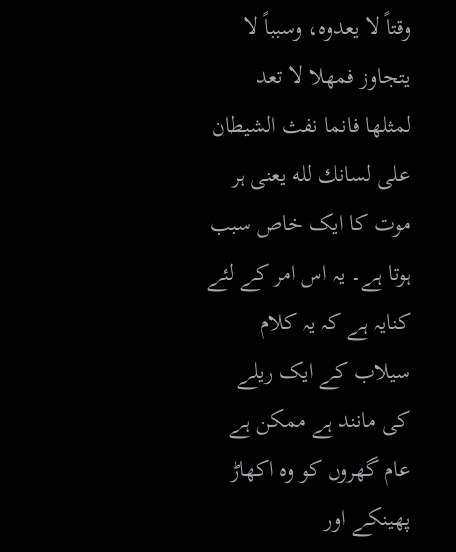وقتاً لا يعدوه، وسبباً لا يتجاوز فمهلا لا تعد لمثلها فانما نفث الشيطان على لسانك لله یعنی ہر موت کا ایک خاص سبب ہوتا ہے۔ یہ اس امر کے لئے کنایہ ہے کہ یہ کلام سیلاب کے ایک ریلے کی مانند ہے ممکن ہے عام گھروں کو وہ اکھاڑ پھینکے اور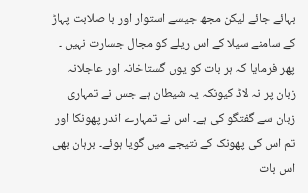بہائے جائے لیکن مجھ جیسے استوار اور با صلابت پہاڑ کے سامنے سیلا کے اس ریلے کو مجال جسارت نہیں ۔ پھر فرمایا کہ ہر بات کو یوں گستاخانہ اور عاجلانہ زبان پر نہ لاڈ کیونکہ یہ شیطان ہے جس نے تمہاری زبان سے گفتگو کی ہے۔ اس نے تمہارے اندر پھونکا اور تم اس کی پھونک کے نتیجے میں گویا ہوئے۔ برہان بھی اس بات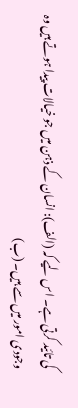کی تائید کرتی ہے۔ اس لیے کہ (الف): انسان کے ذہن میں جو خیالات پیدا ہوتے ہیں وہ وجودی امور میں سے ہیں۔ (ب)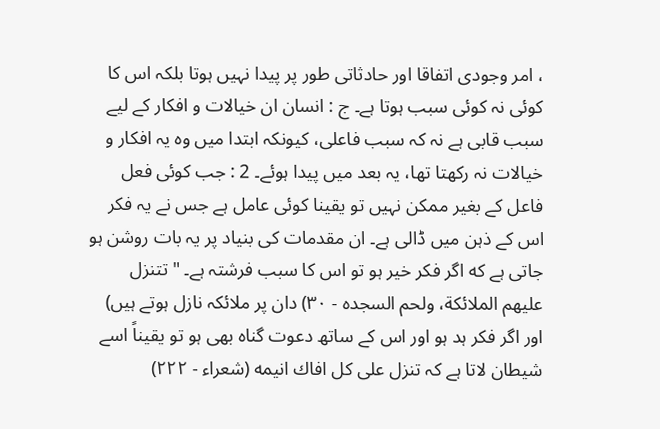، امر وجودی اتفاقا اور حادثاتی طور پر پیدا نہیں ہوتا بلکہ اس کا کوئی نہ کوئی سبب ہوتا ہے۔ ج : انسان ان خیالات و افکار کے لیے سبب قابی ہے نہ کہ سبب فاعلی، کیونکہ ابتدا میں وہ یہ افکار و خیالات نہ رکھتا تھا، یہ بعد میں پیدا ہوئے۔ 2 : جب کوئی فعل فاعل کے بغیر ممکن نہیں تو یقینا کوئی عامل ہے جس نے یہ فکر اس کے ذہن میں ڈالی ہے۔ ان مقدمات کی بنیاد پر یہ بات روشن ہو جاتی ہے که اگر فکر خیر ہو تو اس کا سبب فرشتہ ہے۔ " تتنزل عليهم الملائكة، ولحم السجده - ٣٠) دان پر ملائکہ نازل ہوتے ہیں) اور اگر فکر ہد ہو اور اس کے ساتھ دعوت گناہ بھی ہو تو یقیناً اسے شیطان لاتا ہے کہ تنزل على كل افاك انیمه (شعراء - ۲۲۲)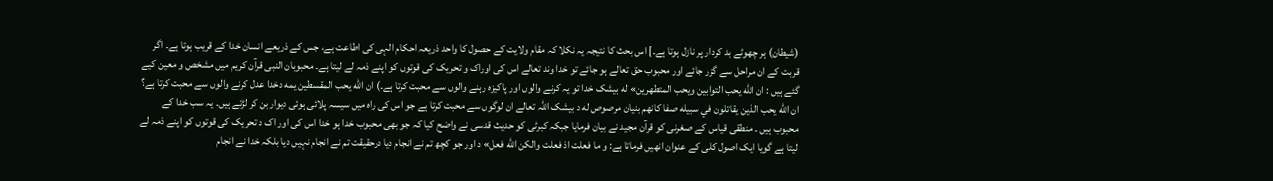(شیطان) ہر چھوٹے بد کردار پر نازل ہوتا ہے۔] اس بحث کا نتیجہ یہ نکلا کہ مقام ولایت کے حصول کا واحد ذریعہ احکام الہی کی اطاعت ہے، جس کے ذریعے انسان خدا کے قریب ہوتا ہے۔ اگر قربت کے ان مراحل سے گزر جائے اور محبوب حق تعالے ہو جائے تو خدا وند تعالے اس کی اوراک و تحریک کی قوتوں کو اپنے ذمہ لے لیتا ہے۔ محبوبان النبی قرآن کریم میں مشخص و معین کیے گئے ہیں : ان الله يحب التوابين ويحب المتطهرين» له بیشک خدا تو یہ کرنے والوں اور پاکیزہ رہنے والوں سے محبت کرتا ہے۔) ان الله يحب المقسطين يمه دخدا عدل کرنے والوں سے محبت کرتا ہے؟ ان الله يحب الذين يقاتلون في سبيله صفا كانهم بنیان مرصوص له د بیشک اللہ تعالے ان لوگوں سے محبت کرتا ہے جو اس کی راہ میں سیسہ پلائی ہوئی دیوار بن کر لڑتے ہیں۔ یہ سب خدا کے محبوب ہیں ۔ منطقی قیاس کے صغرنی کو قرآن مجید نے بیان فرمایا جبکہ کبرٹی کو حدیث قدسی نے واضح کیا کہ جو بھی محبوب خدا ہو خدا اس کی اور اک د تحریک کی قوتوں کو اپنے ذمہ لے لیتا ہے گویا ایک اصول کلی کے عنوان انھیں فرماتا ہے: و ما فعلت اذ فعلت والكن الله فعل» د اور جو کچھ تم نے انجام دیا درحقیقت تم نے انجام نہیں دیا بلکہ خدا نے انجام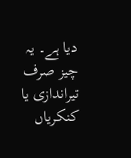دیا ہے۔ یہ چیز صرف تیراندازی یا کنکریاں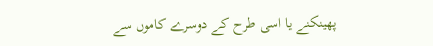پھینکنے یا اسی طرح کے دوسرے کاموں سے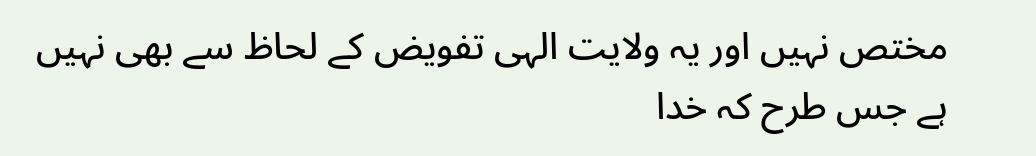مختص نہیں اور یہ ولایت الہی تفویض کے لحاظ سے بھی نہیں ہے جس طرح کہ خدا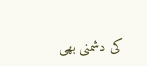کی دشمنی بھی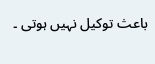باعث توکیل نہیں ہوتی ۔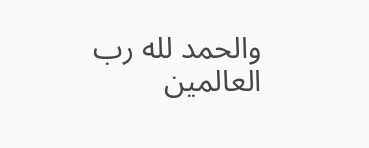والحمد لله رب العالمين